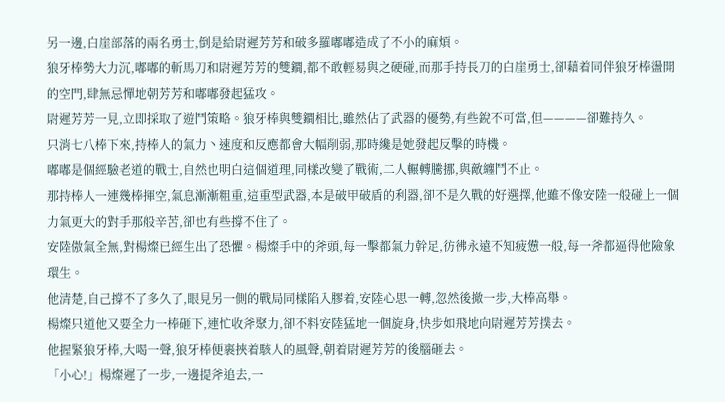另一邊,白崖部落的兩名勇士,倒是給尉遲芳芳和破多羅嘟嘟造成了不小的麻煩。
狼牙棒勢大力沉,嘟嘟的斬馬刀和尉遲芳芳的雙鐧,都不敢輕易與之硬碰,而那手持長刀的白崖勇士,卻藉着同伴狼牙棒盪開的空門,肆無忌憚地朝芳芳和嘟嘟發起猛攻。
尉遲芳芳一見,立即採取了遊鬥策略。狼牙棒與雙鐧相比,雖然佔了武器的優勢,有些銳不可當,但————卻難持久。
只消七八棒下來,持棒人的氣力丶速度和反應都會大幅削弱,那時纔是她發起反擊的時機。
嘟嘟是個經驗老道的戰士,自然也明白這個道理,同樣改變了戰術,二人輾轉騰挪,與敵纏鬥不止。
那持棒人一連幾棒揮空,氣息漸漸粗重,這重型武器,本是破甲破盾的利器,卻不是久戰的好選擇,他雖不像安陸一般碰上一個力氣更大的對手那般辛苦,卻也有些撐不住了。
安陸傲氣全無,對楊燦已經生出了恐懼。楊燦手中的斧頭,每一擊都氣力幹足,彷彿永遠不知疲憊一般,每一斧都逼得他險象環生。
他清楚,自己撐不了多久了,眼見另一側的戰局同樣陷入膠着,安陸心思一轉,忽然後撤一步,大棒高舉。
楊燦只道他又要全力一棒砸下,連忙收斧聚力,卻不料安陸猛地一個旋身,快步如飛地向尉遲芳芳撲去。
他握緊狼牙棒,大喝一聲,狼牙棒便裹挾着駭人的風聲,朝着尉遲芳芳的後腦砸去。
「小心!」楊燦遲了一步,一邊提斧追去,一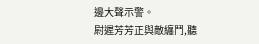邊大聲示警。
尉遲芳芳正與敵纏鬥,聽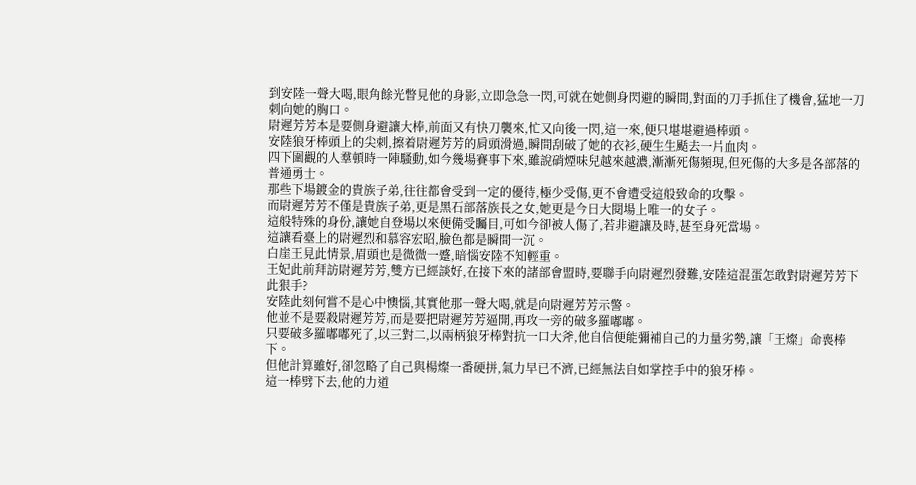到安陸一聲大喝,眼角餘光瞥見他的身影,立即急急一閃,可就在她側身閃避的瞬間,對面的刀手抓住了機會,猛地一刀刺向她的胸口。
尉遲芳芳本是要側身避讓大棒,前面又有快刀襲來,忙又向後一閃,這一來,便只堪堪避過棒頭。
安陸狼牙棒頭上的尖刺,擦着尉遲芳芳的肩頭滑過,瞬間刮破了她的衣衫,硬生生颳去一片血肉。
四下圍觀的人羣頓時一陣騷動,如今幾場賽事下來,雖說硝煙味兒越來越濃,漸漸死傷頻現,但死傷的大多是各部落的普通勇士。
那些下場鍍金的貴族子弟,往往都會受到一定的優待,極少受傷,更不會遭受這般致命的攻擊。
而尉遲芳芳不僅是貴族子弟,更是黑石部落族長之女,她更是今日大閱場上唯一的女子。
這般特殊的身份,讓她自登場以來便備受矚目,可如今卻被人傷了,若非避讓及時,甚至身死當場。
這讓看臺上的尉遲烈和慕容宏昭,臉色都是瞬間一沉。
白崖王見此情景,眉頭也是微微一蹙,暗惱安陸不知輕重。
王妃此前拜訪尉遲芳芳,雙方已經談好,在接下來的諸部會盟時,要聯手向尉遲烈發難,安陸這混蛋怎敢對尉遲芳芳下此狠手?
安陸此刻何嘗不是心中懊惱,其實他那一聲大喝,就是向尉遲芳芳示警。
他並不是要殺尉遲芳芳,而是要把尉遲芳芳逼開,再攻一旁的破多羅嘟嘟。
只要破多羅嘟嘟死了,以三對二,以兩柄狼牙棒對抗一口大斧,他自信便能彌補自己的力量劣勢,讓「王燦」命喪棒下。
但他計算雖好,卻忽略了自己與楊燦一番硬拼,氣力早已不濟,已經無法自如掌控手中的狼牙棒。
這一棒劈下去,他的力道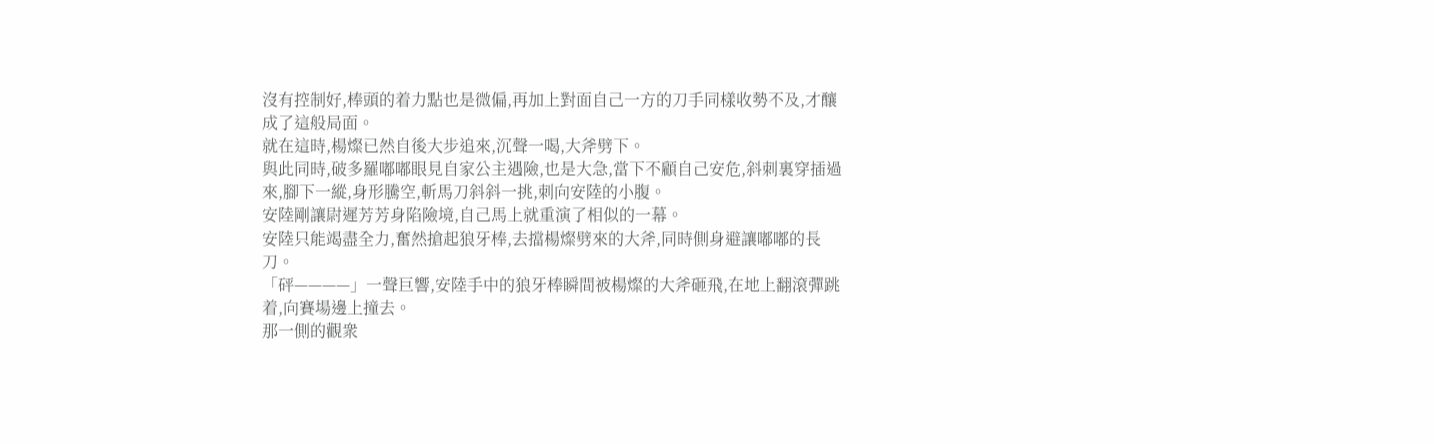沒有控制好,棒頭的着力點也是微偏,再加上對面自己一方的刀手同樣收勢不及,才釀成了這般局面。
就在這時,楊燦已然自後大步追來,沉聲一喝,大斧劈下。
與此同時,破多羅嘟嘟眼見自家公主遇險,也是大急,當下不顧自己安危,斜刺裏穿插過來,腳下一縱,身形騰空,斬馬刀斜斜一挑,刺向安陸的小腹。
安陸剛讓尉遲芳芳身陷險境,自己馬上就重演了相似的一幕。
安陸只能竭盡全力,奮然搶起狼牙棒,去擋楊燦劈來的大斧,同時側身避讓嘟嘟的長刀。
「砰————」一聲巨響,安陸手中的狼牙棒瞬間被楊燦的大斧砸飛,在地上翻滾彈跳着,向賽場邊上撞去。
那一側的觀衆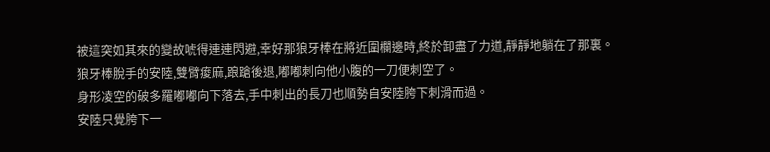被這突如其來的變故唬得連連閃避,幸好那狼牙棒在將近圍欄邊時,終於卸盡了力道,靜靜地躺在了那裏。
狼牙棒脫手的安陸,雙臂痠麻,踉蹌後退,嘟嘟刺向他小腹的一刀便刺空了。
身形凌空的破多羅嘟嘟向下落去,手中刺出的長刀也順勢自安陸胯下刺滑而過。
安陸只覺胯下一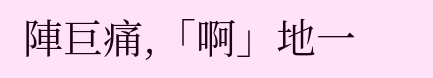陣巨痛,「啊」地一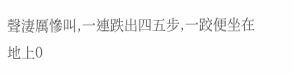聲淒厲慘叫,一連跌出四五步,一跤便坐在地上0